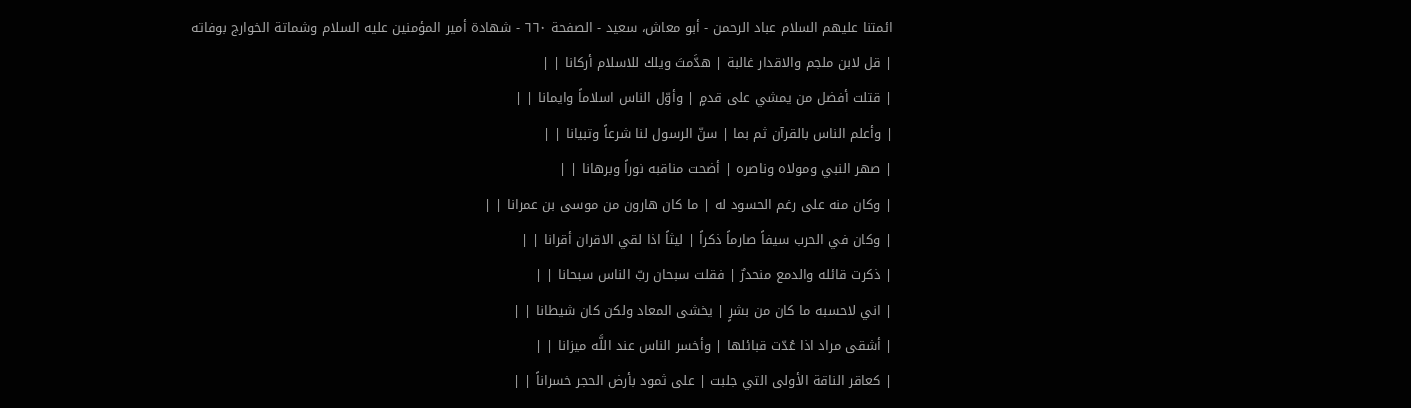ائمتنا عليهم السلام عباد الرحمن - أبو معاش، سعيد - الصفحة ٦٦٠ - شهادة أمير المؤمنين عليه السلام وشماتة الخوارج بوفاته
| قل لابن ملجم والاقدار غالبة | هدَّمتَ ويلك للاسلام أركانا | |
| قتلت أفضل من يمشي على قدمٍ | وأوّل الناس اسلاماً وايمانا | |
| وأعلم الناس بالقرآن ثم بما | سنّ الرسول لنا شرعاً وتبيانا | |
| صهر النبي ومولاه وناصره | أضحت مناقبه نوراً وبرهانا | |
| وكان منه على رغم الحسود له | ما كان هارون من موسى بن عمرانا | |
| وكان في الحرب سيفاً صارماً ذكراً | ليثاً اذا لقي الاقران أقرانا | |
| ذكرت قائله والدمع منحدرٌ | فقلت سبحان ربّ الناس سبحانا | |
| اني لاحسبه ما كان من بشرٍ | يخشى المعاد ولكن كان شيطانا | |
| أشقى مراد اذا عُدّت قبائلها | وأخسر الناس عند اللَّه ميزانا | |
| كعاقر الناقة الأولى التي جلبت | على ثمود بأرض الحجر خسراناً | |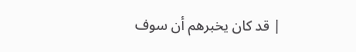| قد كان يخبرهم أن سوف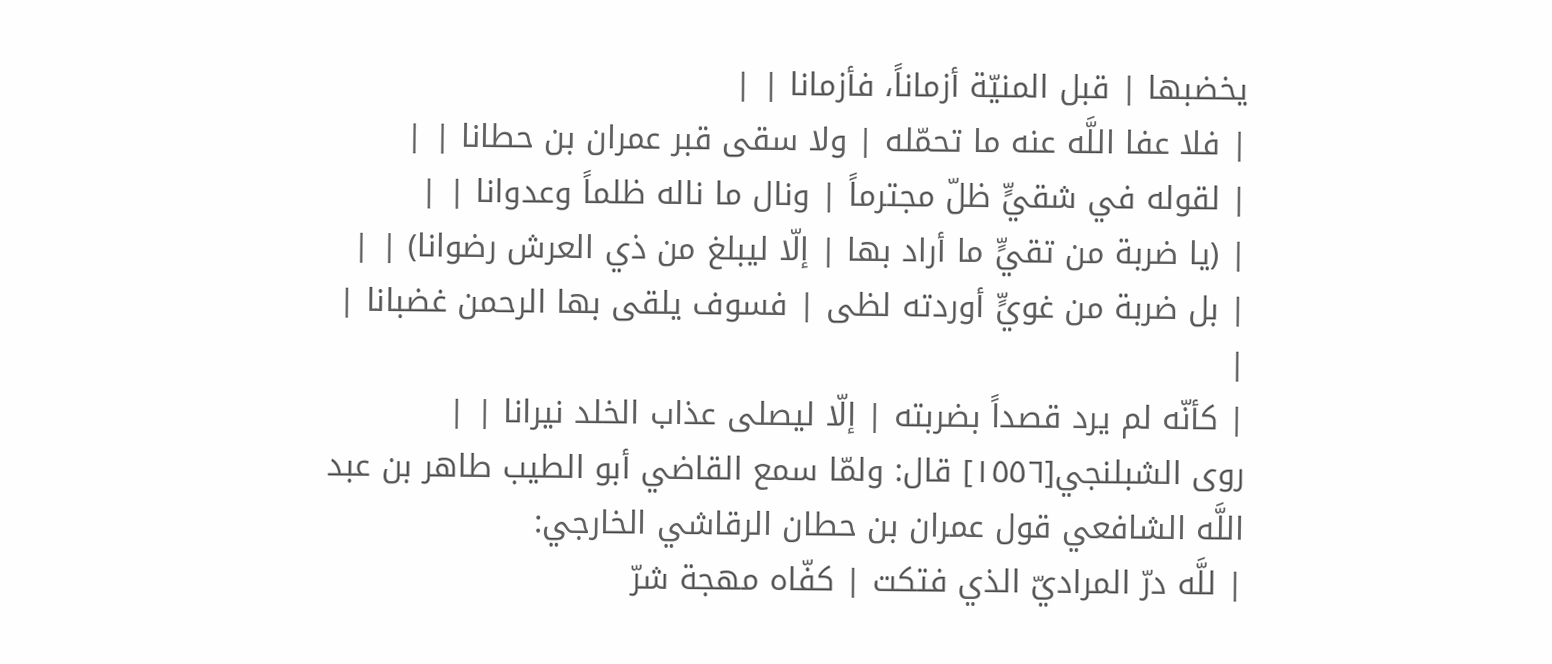يخضبها | قبل المنيّة أزماناً، فأزمانا | |
| فلا عفا اللَّه عنه ما تحمّله | ولا سقى قبر عمران بن حطانا | |
| لقوله في شقيٍّ ظلّ مجترماً | ونال ما ناله ظلماً وعدوانا | |
| (يا ضربة من تقيٍّ ما أراد بها | إلّا ليبلغ من ذي العرش رضوانا) | |
| بل ضربة من غويٍّ أوردته لظى | فسوف يلقى بها الرحمن غضبانا | |
| كأنّه لم يرد قصداً بضربته | إلّا ليصلى عذاب الخلد نيرانا | |
روى الشبلنجي[١٥٥٦] قال: ولمّا سمع القاضي أبو الطيب طاهر بن عبد اللَّه الشافعي قول عمران بن حطان الرقاشي الخارجي:
| للَّه درّ المراديّ الذي فتكت | كفّاه مهجة شرّ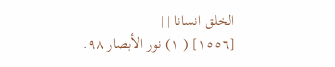الخلق انسانا | |
[١٥٥٦] ( ١) نور الأبصار ٩٨.